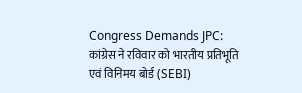Congress Demands JPC: कांग्रेस ने रविवार को भारतीय प्रतिभूति एवं विनिमय बोर्ड (SEBI)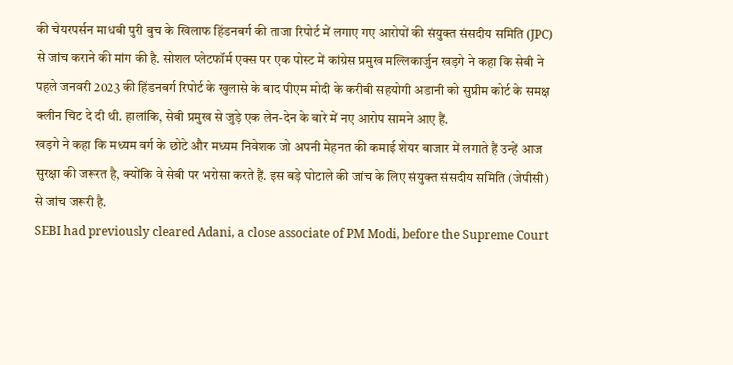की चेयरपर्सन माधबी पुरी बुच के खिलाफ हिंडनबर्ग की ताजा रिपोर्ट में लगाए गए आरोपों की संयुक्त संसदीय समिति (JPC) से जांच कराने की मांग की है. सोशल प्लेटफॉर्म एक्स पर एक पोस्ट में कांग्रेस प्रमुख मल्लिकार्जुन खड़गे ने कहा कि सेबी ने पहले जनवरी 2023 की हिंडनबर्ग रिपोर्ट के खुलासे के बाद पीएम मोदी के करीबी सहयोगी अडानी को सुप्रीम कोर्ट के समक्ष क्लीन चिट दे दी थी. हालांकि, सेबी प्रमुख से जुड़े एक लेन-देन के बारे में नए आरोप सामने आए हैं.
खड़गे ने कहा कि मध्यम वर्ग के छोटे और मध्यम निवेशक जो अपनी मेहनत की कमाई शेयर बाजार में लगाते हैं उन्हें आज सुरक्षा की जरूरत है, क्योंकि वे सेबी पर भरोसा करते हैं. इस बड़े घोटाले की जांच के लिए संयुक्त संसदीय समिति (जेपीसी) से जांच जरूरी है.
SEBI had previously cleared Adani, a close associate of PM Modi, before the Supreme Court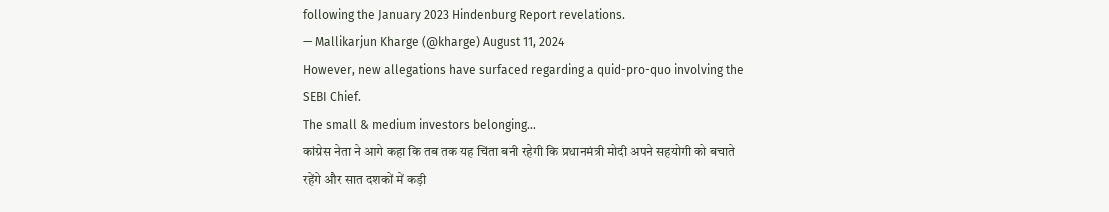following the January 2023 Hindenburg Report revelations.
— Mallikarjun Kharge (@kharge) August 11, 2024
However, new allegations have surfaced regarding a quid-pro-quo involving the SEBI Chief.
The small & medium investors belonging…
कांग्रेस नेता ने आगे कहा कि तब तक यह चिंता बनी रहेगी कि प्रधानमंत्री मोदी अपने सहयोगी को बचाते रहेंगे और सात दशकों में कड़ी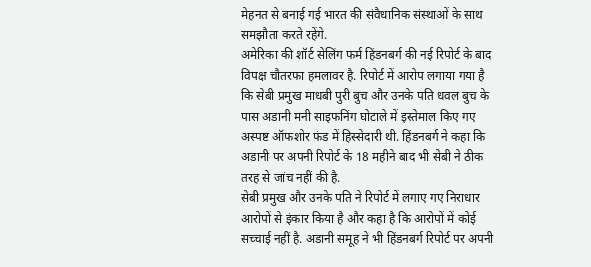मेहनत से बनाई गई भारत की संवैधानिक संस्थाओं के साथ समझौता करते रहेंगे.
अमेरिका की शॉर्ट सेलिंग फर्म हिंडनबर्ग की नई रिपोर्ट के बाद विपक्ष चौतरफा हमलावर है. रिपोर्ट में आरोप लगाया गया है कि सेबी प्रमुख माधबी पुरी बुच और उनके पति धवल बुच के पास अडानी मनी साइफनिंग घोटाले में इस्तेमाल किए गए अस्पष्ट ऑफशोर फंड में हिस्सेदारी थी. हिंडनबर्ग ने कहा कि अडानी पर अपनी रिपोर्ट के 18 महीने बाद भी सेबी ने ठीक तरह से जांच नहीं की है.
सेबी प्रमुख और उनके पति ने रिपोर्ट में लगाए गए निराधार आरोपों से इंकार किया है और कहा है कि आरोपों में कोई सच्चाई नहीं है. अडानी समूह ने भी हिंडनबर्ग रिपोर्ट पर अपनी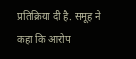प्रतिक्रिया दी है. समूह ने कहा कि आरोप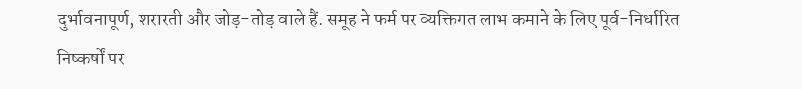दुर्भावनापूर्ण, शरारती और जोड़-तोड़ वाले हैं. समूह ने फर्म पर व्यक्तिगत लाभ कमाने के लिए पूर्व-निर्धारित निष्कर्षों पर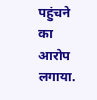पहुंचने का आरोप लगाया.